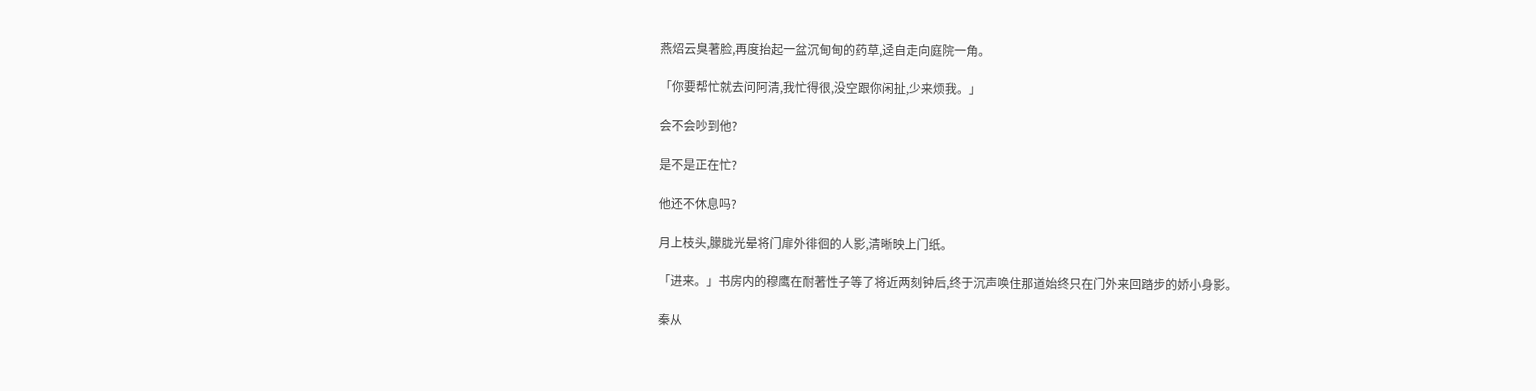燕炤云臭著脸,再度抬起一盆沉甸甸的药草,迳自走向庭院一角。

「你要帮忙就去问阿清,我忙得很,没空跟你闲扯,少来烦我。」

会不会吵到他?

是不是正在忙?

他还不休息吗?

月上枝头,朦胧光晕将门扉外徘徊的人影,清晰映上门纸。

「进来。」书房内的穆鹰在耐著性子等了将近两刻钟后,终于沉声唤住那道始终只在门外来回踏步的娇小身影。

秦从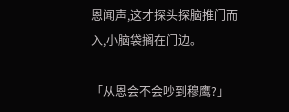恩闻声,这才探头探脑推门而入,小脑袋搁在门边。

「从恩会不会吵到穆鹰?」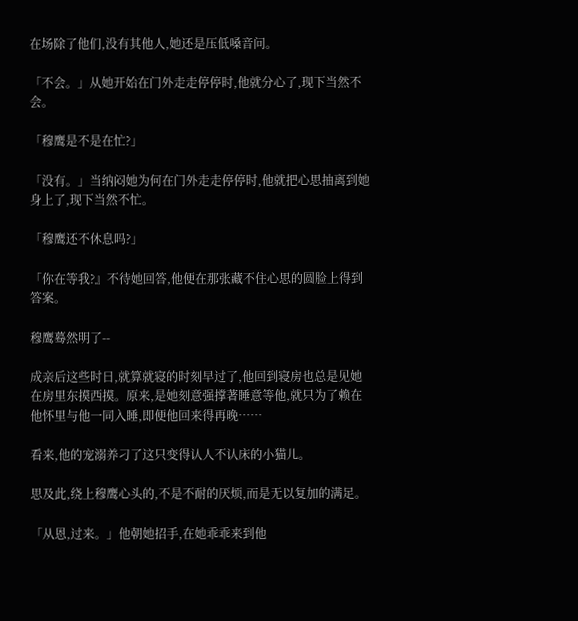在场除了他们,没有其他人,她还是压低嗓音问。

「不会。」从她开始在门外走走停停时,他就分心了,现下当然不会。

「穆鹰是不是在忙?」

「没有。」当纳闷她为何在门外走走停停时,他就把心思抽离到她身上了,现下当然不忙。

「穆鹰还不休息吗?」

「你在等我?』不待她回答,他便在那张藏不住心思的圆脸上得到答案。

穆鹰蓦然明了--

成亲后这些时日,就算就寝的时刻早过了,他回到寝房也总是见她在房里东摸西摸。原来,是她刻意强撑著睡意等他,就只为了赖在他怀里与他一同入睡,即便他回来得再晚……

看来,他的宠溺养刁了这只变得认人不认床的小猫儿。

思及此,绕上穆鹰心头的,不是不耐的厌烦,而是无以复加的满足。

「从恩,过来。」他朝她招手,在她乖乖来到他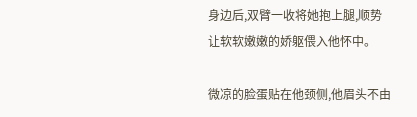身边后,双臂一收将她抱上腿,顺势让软软嫩嫩的娇躯偎入他怀中。

微凉的脸蛋贴在他颈侧,他眉头不由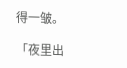得一皱。

「夜里出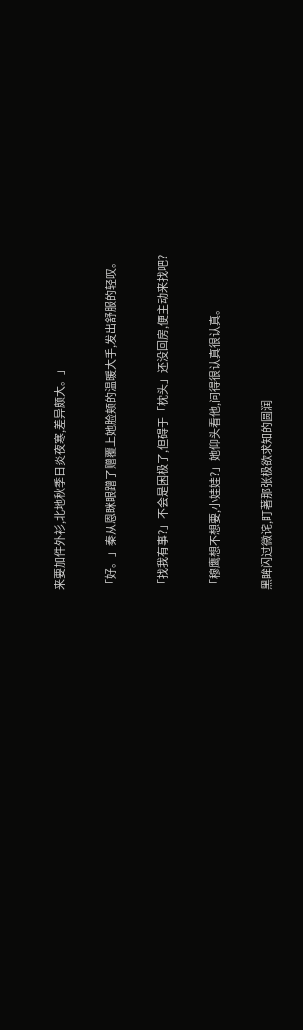来要加件外衫,北地秋季日炎夜寒,差异颇大。」

「好。」秦从恩眯眼蹭了赠覆上她脸颊的温暖大手,发出舒服的轻叹。

「找我有事?」不会是困极了,但碍于「枕头」还没回房,便主动来找吧?

「穆鹰想不想要,小娃娃?」她仰头看他,问得很认真很认真。

黑眸闪过微诧,盯著那张极欲求知的圆润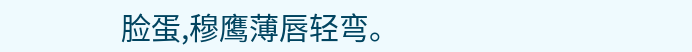脸蛋,穆鹰薄唇轻弯。